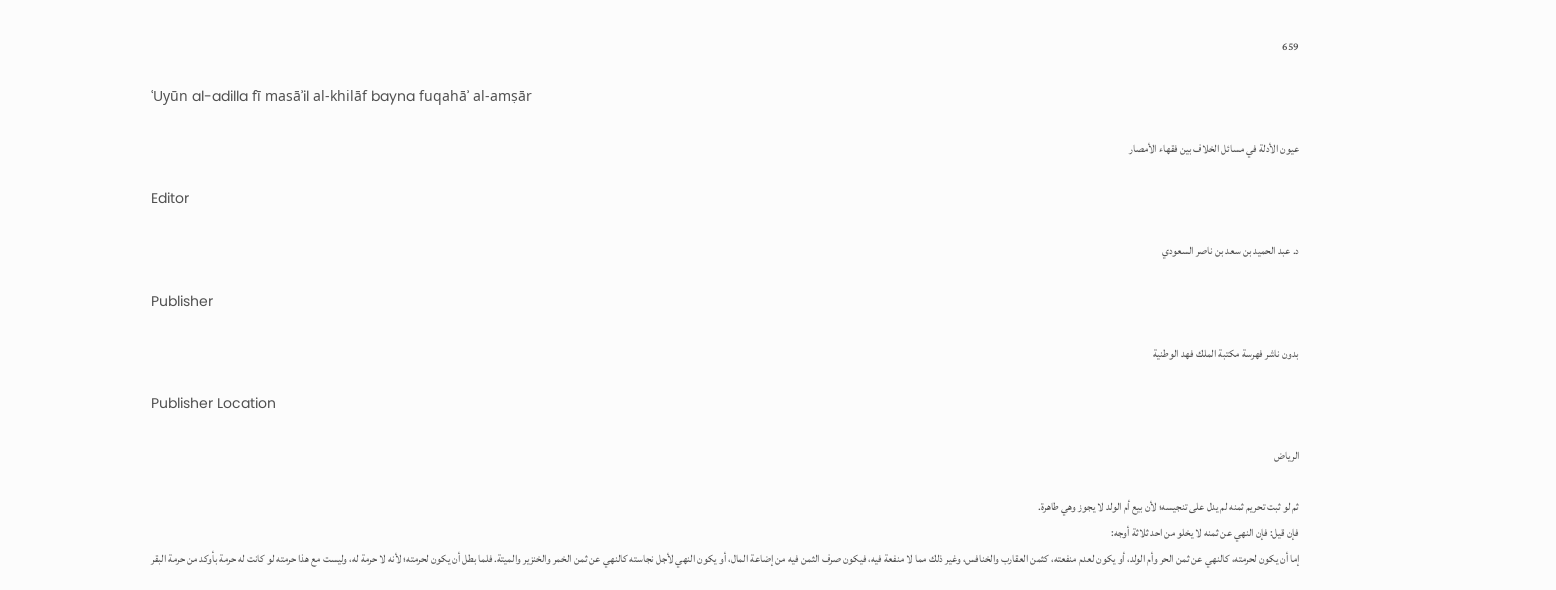659

ʿUyūn al-adilla fī masāʾil al-khilāf bayna fuqahāʾ al-amṣār

عيون الأدلة في مسائل الخلاف بين فقهاء الأمصار

Editor

د. عبد الحميد بن سعد بن ناصر السعودي

Publisher

بدون ناشر فهرسة مكتبة الملك فهد الوطنية

Publisher Location

الرياض

ثم لو ثبت تحريم ثمنه لم يدل على تنجيسه؛ لأن بيع أم الولد لا يجوز وهي طاهرة.
فإن قيل: فإن النهي عن ثمنه لا يخلو من احد ثلاثة أوجه:
إما أن يكون لحرمته، كالنهي عن ثمن الحر وأم الولد، أو يكون لعدم منفعته، كثمن العقارب والخنافس، وغير ذلك مما لا منفعة فيه، فيكون صرف الثمن فيه من إضاعة المال، أو يكون النهي لأجل نجاسته كالنهي عن ثمن الخمر والخنزير والميتة. فلما بطل أن يكون لحرمته؛ لأنه لا حرمة له، وليست مع هذا حرمته لو كانت له حرمة بأوكد من حرمة البقر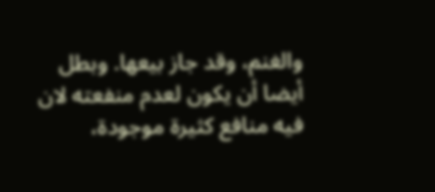والغنم، وقد جاز بيعها. وبطل أيضا أن يكون لعدم منفعته لان فيه منافع كثيرة موجودة،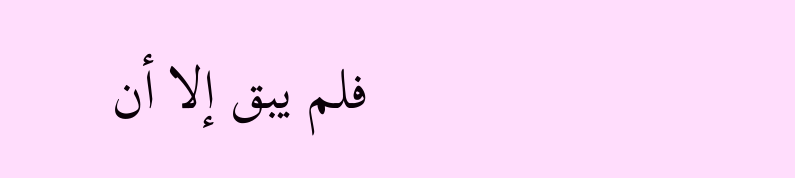فلم يبق إلا أن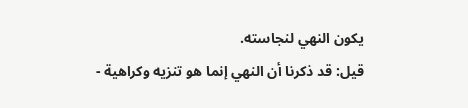يكون النهي لنجاسته.
قيل: قد ذكرنا أن النهي إنما هو تنزيه وكراهية -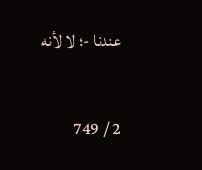عندنا -؛ لا لأنه

2 / 749